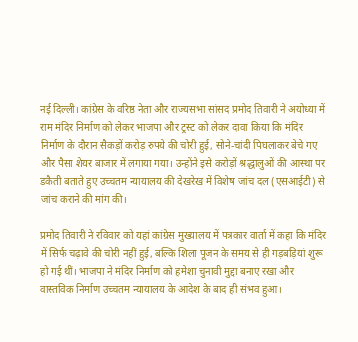नई दिल्ली। कांग्रेस के वरिष्ठ नेता और राज्यसभा सांसद प्रमोद तिवारी ने अयोध्या में राम मंदिर निर्माण को लेकर भाजपा और ट्रस्ट को लेकर दावा किया कि मंदिर निर्माण के दौरान सैकड़ों करोड़ रुपये की चोरी हुई, सोने-चांदी पिघलाकर बेचे गए और पैसा शेयर बाजार में लगाया गया। उन्होंने इसे करोड़ों श्रद्धालुओं की आस्था पर डकैती बताते हुए उच्चतम न्यायालय की देखरेख में विशेष जांच दल (एसआईटी) से जांच कराने की मांग की।

प्रमोद तिवारी ने रविवार को यहां कांग्रेस मुख्यालय में पत्रकार वार्ता में कहा कि मंदिर में सिर्फ चढ़ावे की चोरी नहीं हुई, बल्कि शिला पूजन के समय से ही गड़बड़ियां शुरू हो गई थीं। भाजपा ने मंदिर निर्माण को हमेशा चुनावी मुद्दा बनाए रखा और वास्तविक निर्माण उच्चतम न्यायालय के आदेश के बाद ही संभव हुआ।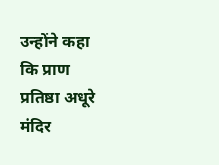उन्होंने कहा कि प्राण प्रतिष्ठा अधूरे मंदिर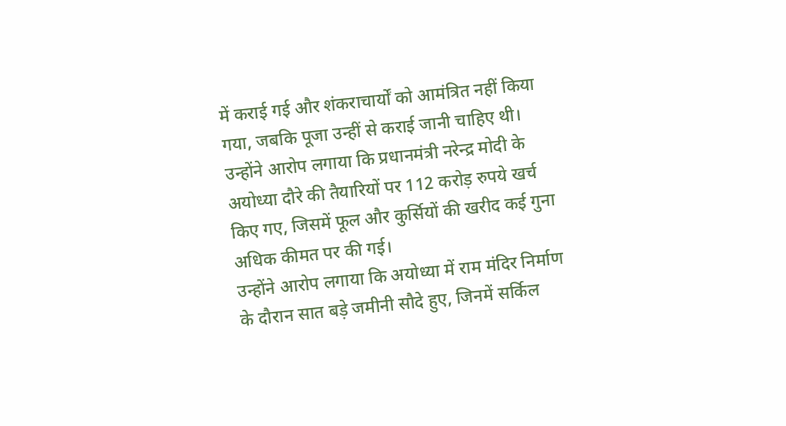में कराई गई और शंकराचार्यों को आमंत्रित नहीं किया गया, जबकि पूजा उन्हीं से कराई जानी चाहिए थी। उन्होंने आरोप लगाया कि प्रधानमंत्री नरेन्द्र मोदी के अयोध्या दौरे की तैयारियों पर 112 करोड़ रुपये खर्च किए गए, जिसमें फूल और कुर्सियों की खरीद कई गुना अधिक कीमत पर की गई।
उन्होंने आरोप लगाया कि अयोध्या में राम मंदिर निर्माण के दौरान सात बड़े जमीनी सौदे हुए, जिनमें सर्किल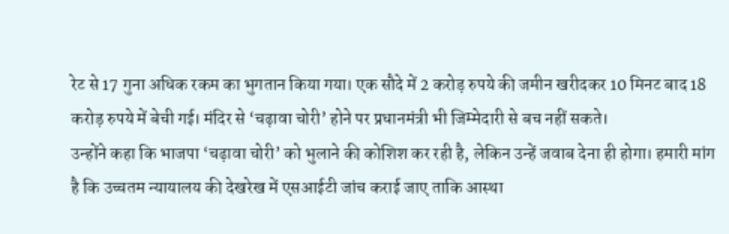रेट से 17 गुना अधिक रकम का भुगतान किया गया। एक सौदे में 2 करोड़ रुपये की जमीन खरीदकर 10 मिनट बाद 18 करोड़ रुपये में बेची गई। मंदिर से ‘चढ़ावा चोरी’ होने पर प्रधानमंत्री भी जिम्मेदारी से बच नहीं सकते।
उन्होंने कहा कि भाजपा ‘चढ़ावा चोरी’ को भुलाने की कोशिश कर रही है, लेकिन उन्हें जवाब देना ही होगा। हमारी मांग है कि उच्चतम न्यायालय की देखरेख में एसआईटी जांच कराई जाए ताकि आस्था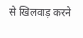से खिलवाड़ करने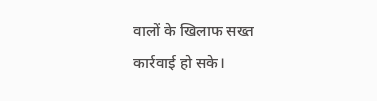वालों के खिलाफ सख्त कार्रवाई हो सके।